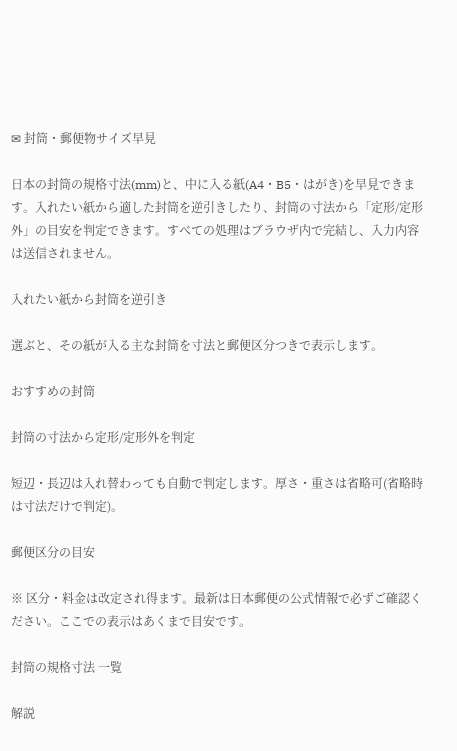✉ 封筒・郵便物サイズ早見

日本の封筒の規格寸法(mm)と、中に入る紙(A4・B5・はがき)を早見できます。入れたい紙から適した封筒を逆引きしたり、封筒の寸法から「定形/定形外」の目安を判定できます。すべての処理はブラウザ内で完結し、入力内容は送信されません。

入れたい紙から封筒を逆引き

選ぶと、その紙が入る主な封筒を寸法と郵便区分つきで表示します。

おすすめの封筒

封筒の寸法から定形/定形外を判定

短辺・長辺は入れ替わっても自動で判定します。厚さ・重さは省略可(省略時は寸法だけで判定)。

郵便区分の目安

※ 区分・料金は改定され得ます。最新は日本郵便の公式情報で必ずご確認ください。ここでの表示はあくまで目安です。

封筒の規格寸法 一覧

解説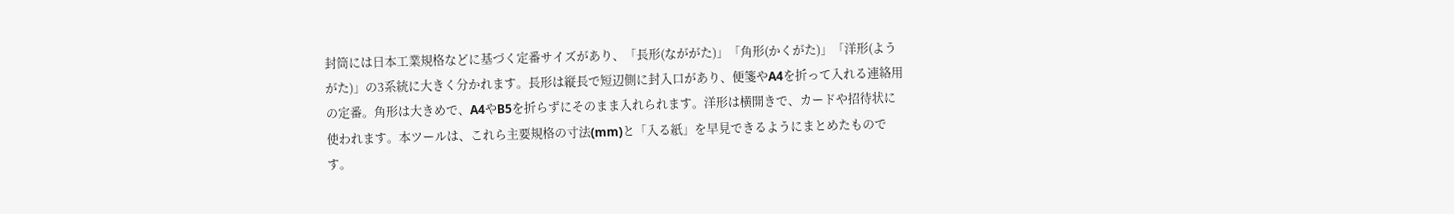封筒には日本工業規格などに基づく定番サイズがあり、「長形(なががた)」「角形(かくがた)」「洋形(ようがた)」の3系統に大きく分かれます。長形は縦長で短辺側に封入口があり、便箋やA4を折って入れる連絡用の定番。角形は大きめで、A4やB5を折らずにそのまま入れられます。洋形は横開きで、カードや招待状に使われます。本ツールは、これら主要規格の寸法(mm)と「入る紙」を早見できるようにまとめたものです。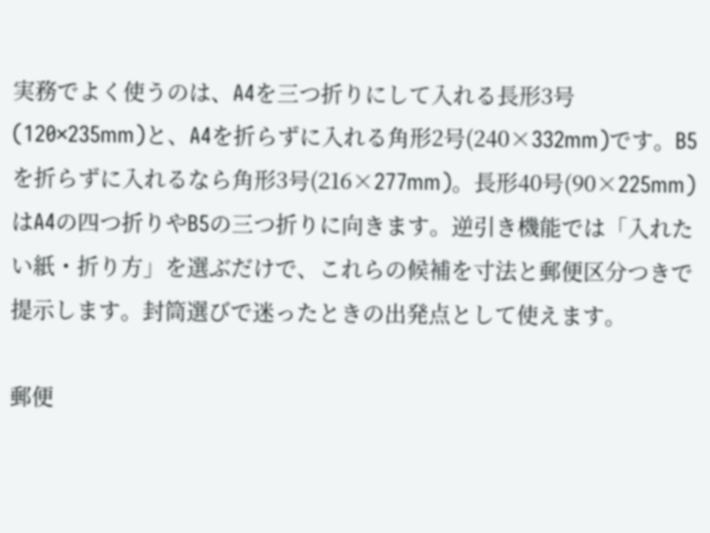実務でよく使うのは、A4を三つ折りにして入れる長形3号(120×235mm)と、A4を折らずに入れる角形2号(240×332mm)です。B5を折らずに入れるなら角形3号(216×277mm)。長形40号(90×225mm)はA4の四つ折りやB5の三つ折りに向きます。逆引き機能では「入れたい紙・折り方」を選ぶだけで、これらの候補を寸法と郵便区分つきで提示します。封筒選びで迷ったときの出発点として使えます。

郵便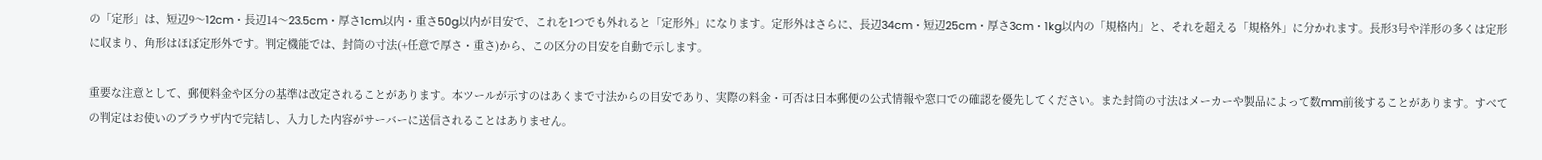の「定形」は、短辺9〜12cm・長辺14〜23.5cm・厚さ1cm以内・重さ50g以内が目安で、これを1つでも外れると「定形外」になります。定形外はさらに、長辺34cm・短辺25cm・厚さ3cm・1kg以内の「規格内」と、それを超える「規格外」に分かれます。長形3号や洋形の多くは定形に収まり、角形はほぼ定形外です。判定機能では、封筒の寸法(+任意で厚さ・重さ)から、この区分の目安を自動で示します。

重要な注意として、郵便料金や区分の基準は改定されることがあります。本ツールが示すのはあくまで寸法からの目安であり、実際の料金・可否は日本郵便の公式情報や窓口での確認を優先してください。また封筒の寸法はメーカーや製品によって数mm前後することがあります。すべての判定はお使いのブラウザ内で完結し、入力した内容がサーバーに送信されることはありません。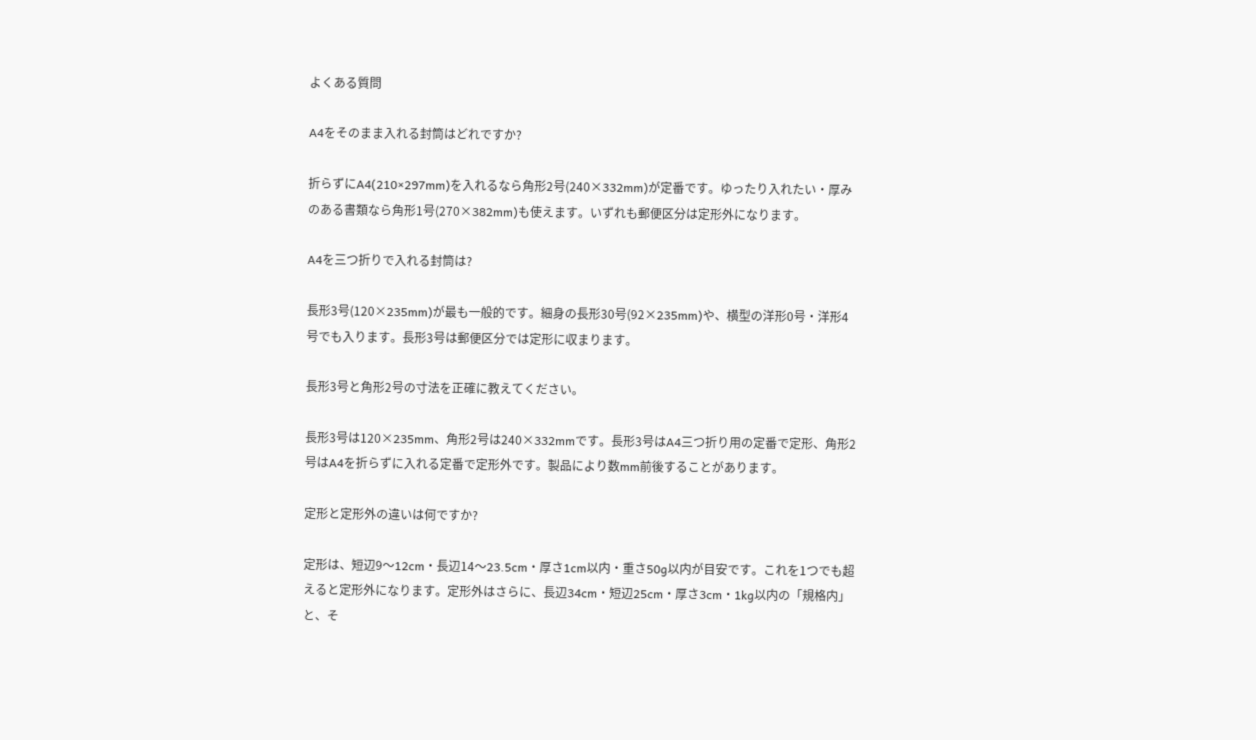よくある質問

A4をそのまま入れる封筒はどれですか?

折らずにA4(210×297mm)を入れるなら角形2号(240×332mm)が定番です。ゆったり入れたい・厚みのある書類なら角形1号(270×382mm)も使えます。いずれも郵便区分は定形外になります。

A4を三つ折りで入れる封筒は?

長形3号(120×235mm)が最も一般的です。細身の長形30号(92×235mm)や、横型の洋形0号・洋形4号でも入ります。長形3号は郵便区分では定形に収まります。

長形3号と角形2号の寸法を正確に教えてください。

長形3号は120×235mm、角形2号は240×332mmです。長形3号はA4三つ折り用の定番で定形、角形2号はA4を折らずに入れる定番で定形外です。製品により数mm前後することがあります。

定形と定形外の違いは何ですか?

定形は、短辺9〜12cm・長辺14〜23.5cm・厚さ1cm以内・重さ50g以内が目安です。これを1つでも超えると定形外になります。定形外はさらに、長辺34cm・短辺25cm・厚さ3cm・1kg以内の「規格内」と、そ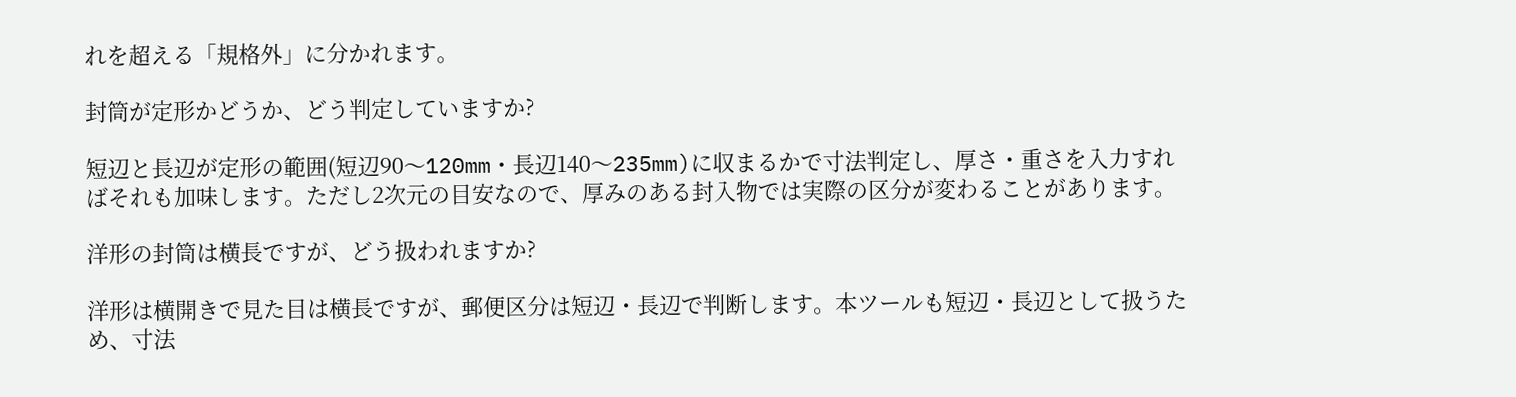れを超える「規格外」に分かれます。

封筒が定形かどうか、どう判定していますか?

短辺と長辺が定形の範囲(短辺90〜120mm・長辺140〜235mm)に収まるかで寸法判定し、厚さ・重さを入力すればそれも加味します。ただし2次元の目安なので、厚みのある封入物では実際の区分が変わることがあります。

洋形の封筒は横長ですが、どう扱われますか?

洋形は横開きで見た目は横長ですが、郵便区分は短辺・長辺で判断します。本ツールも短辺・長辺として扱うため、寸法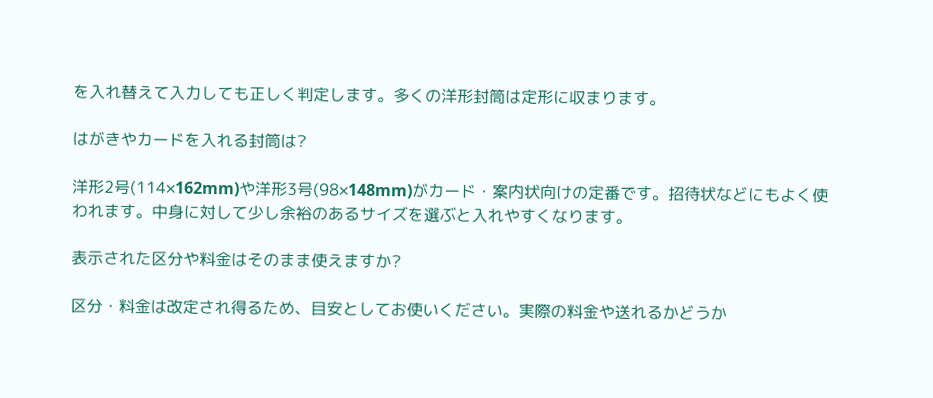を入れ替えて入力しても正しく判定します。多くの洋形封筒は定形に収まります。

はがきやカードを入れる封筒は?

洋形2号(114×162mm)や洋形3号(98×148mm)がカード・案内状向けの定番です。招待状などにもよく使われます。中身に対して少し余裕のあるサイズを選ぶと入れやすくなります。

表示された区分や料金はそのまま使えますか?

区分・料金は改定され得るため、目安としてお使いください。実際の料金や送れるかどうか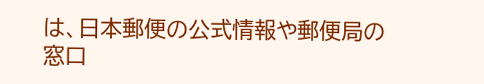は、日本郵便の公式情報や郵便局の窓口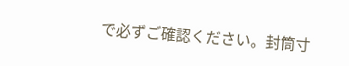で必ずご確認ください。封筒寸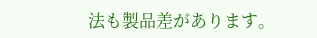法も製品差があります。